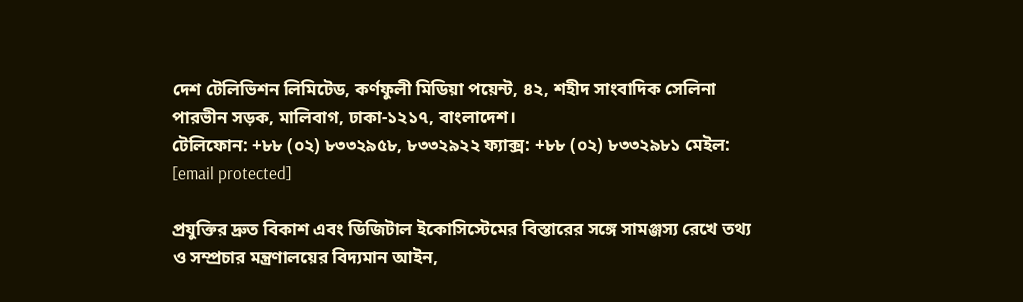দেশ টেলিভিশন লিমিটেড, কর্ণফুলী মিডিয়া পয়েন্ট, ৪২, শহীদ সাংবাদিক সেলিনা পারভীন সড়ক, মালিবাগ, ঢাকা-১২১৭, বাংলাদেশ।
টেলিফোন: +৮৮ (০২) ৮৩৩২৯৫৮, ৮৩৩২৯২২ ফ্যাক্স: +৮৮ (০২) ৮৩৩২৯৮১ মেইল: [email protected]

প্রযুক্তির দ্রুত বিকাশ এবং ডিজিটাল ইকোসিস্টেমের বিস্তারের সঙ্গে সামঞ্জস্য রেখে তথ্য ও সম্প্রচার মন্ত্রণালয়ের বিদ্যমান আইন,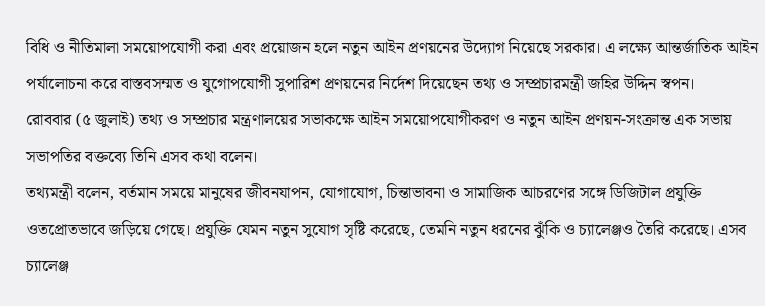বিধি ও নীতিমালা সময়োপযোগী করা এবং প্রয়োজন হলে নতুন আইন প্রণয়নের উদ্যোগ নিয়েছে সরকার। এ লক্ষ্যে আন্তর্জাতিক আইন পর্যালোচনা করে বাস্তবসম্মত ও যুগোপযোগী সুপারিশ প্রণয়নের নির্দেশ দিয়েছেন তথ্য ও সম্প্রচারমন্ত্রী জহির উদ্দিন স্বপন।
রোববার (৫ জুলাই) তথ্য ও সম্প্রচার মন্ত্রণালয়ের সভাকক্ষে আইন সময়োপযোগীকরণ ও নতুন আইন প্রণয়ন-সংক্রান্ত এক সভায় সভাপতির বক্তব্যে তিনি এসব কথা বলেন।
তথ্যমন্ত্রী বলেন, বর্তমান সময়ে মানুষের জীবনযাপন, যোগাযোগ, চিন্তাভাবনা ও সামাজিক আচরণের সঙ্গে ডিজিটাল প্রযুক্তি ওতপ্রোতভাবে জড়িয়ে গেছে। প্রযুক্তি যেমন নতুন সুযোগ সৃষ্টি করেছে, তেমনি নতুন ধরনের ঝুঁকি ও চ্যালেঞ্জও তৈরি করেছে। এসব চ্যালেঞ্জ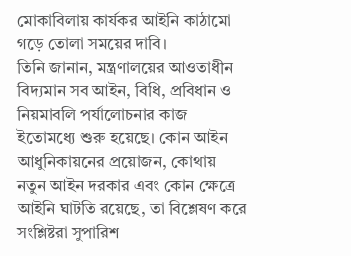মোকাবিলায় কার্যকর আইনি কাঠামো গড়ে তোলা সময়ের দাবি।
তিনি জানান, মন্ত্রণালয়ের আওতাধীন বিদ্যমান সব আইন, বিধি, প্রবিধান ও নিয়মাবলি পর্যালোচনার কাজ ইতোমধ্যে শুরু হয়েছে। কোন আইন আধুনিকায়নের প্রয়োজন, কোথায় নতুন আইন দরকার এবং কোন ক্ষেত্রে আইনি ঘাটতি রয়েছে, তা বিশ্লেষণ করে সংশ্লিষ্টরা সুপারিশ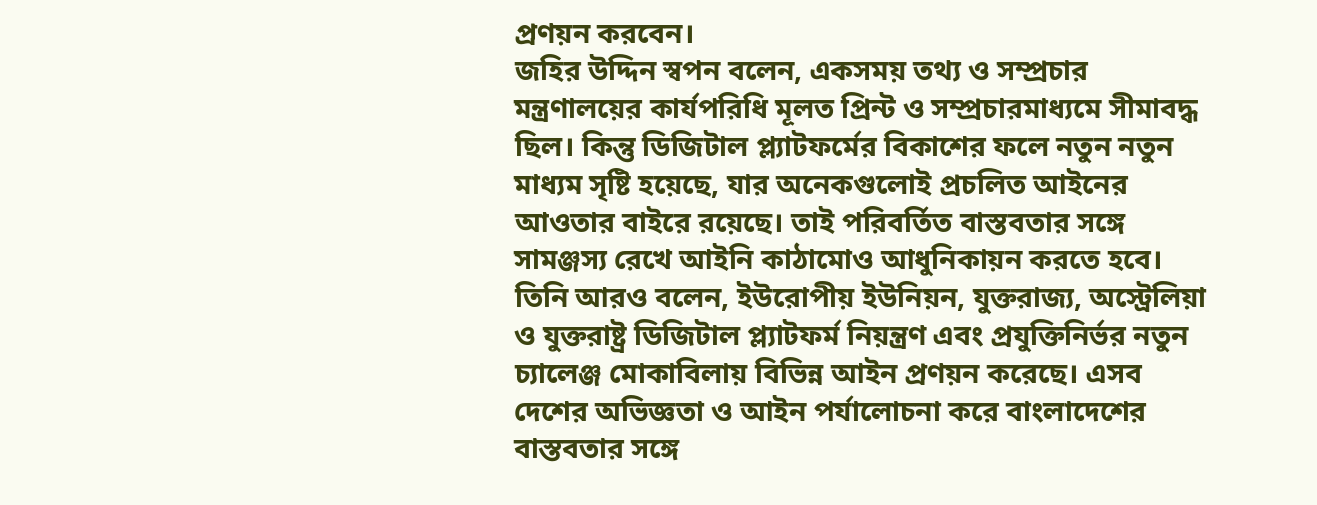প্রণয়ন করবেন।
জহির উদ্দিন স্বপন বলেন, একসময় তথ্য ও সম্প্রচার মন্ত্রণালয়ের কার্যপরিধি মূলত প্রিন্ট ও সম্প্রচারমাধ্যমে সীমাবদ্ধ ছিল। কিন্তু ডিজিটাল প্ল্যাটফর্মের বিকাশের ফলে নতুন নতুন মাধ্যম সৃষ্টি হয়েছে, যার অনেকগুলোই প্রচলিত আইনের আওতার বাইরে রয়েছে। তাই পরিবর্তিত বাস্তবতার সঙ্গে সামঞ্জস্য রেখে আইনি কাঠামোও আধুনিকায়ন করতে হবে।
তিনি আরও বলেন, ইউরোপীয় ইউনিয়ন, যুক্তরাজ্য, অস্ট্রেলিয়া ও যুক্তরাষ্ট্র ডিজিটাল প্ল্যাটফর্ম নিয়ন্ত্রণ এবং প্রযুক্তিনির্ভর নতুন চ্যালেঞ্জ মোকাবিলায় বিভিন্ন আইন প্রণয়ন করেছে। এসব দেশের অভিজ্ঞতা ও আইন পর্যালোচনা করে বাংলাদেশের বাস্তবতার সঙ্গে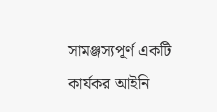সামঞ্জস্যপূর্ণ একটি কার্যকর আইনি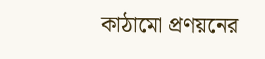কাঠামো প্রণয়নের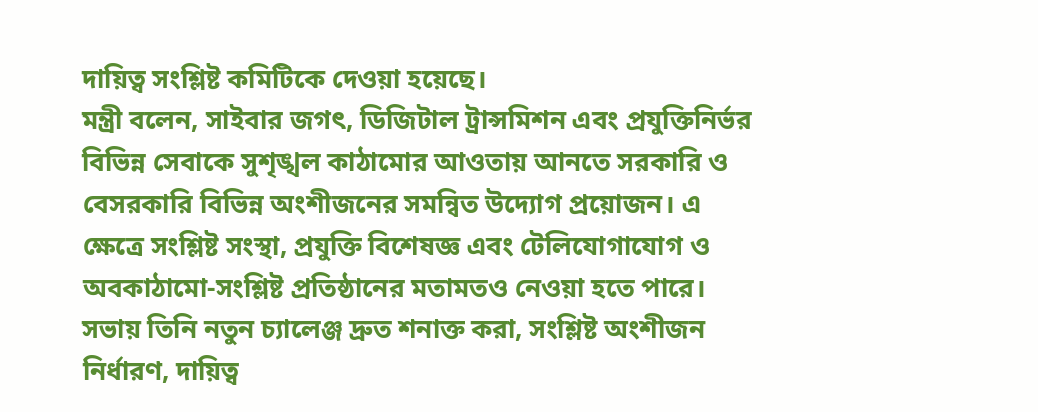দায়িত্ব সংশ্লিষ্ট কমিটিকে দেওয়া হয়েছে।
মন্ত্রী বলেন, সাইবার জগৎ, ডিজিটাল ট্রান্সমিশন এবং প্রযুক্তিনির্ভর বিভিন্ন সেবাকে সুশৃঙ্খল কাঠামোর আওতায় আনতে সরকারি ও বেসরকারি বিভিন্ন অংশীজনের সমন্বিত উদ্যোগ প্রয়োজন। এ ক্ষেত্রে সংশ্লিষ্ট সংস্থা, প্রযুক্তি বিশেষজ্ঞ এবং টেলিযোগাযোগ ও অবকাঠামো-সংশ্লিষ্ট প্রতিষ্ঠানের মতামতও নেওয়া হতে পারে।
সভায় তিনি নতুন চ্যালেঞ্জ দ্রুত শনাক্ত করা, সংশ্লিষ্ট অংশীজন নির্ধারণ, দায়িত্ব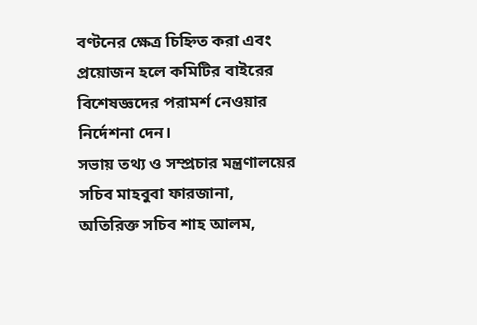বণ্টনের ক্ষেত্র চিহ্নিত করা এবং প্রয়োজন হলে কমিটির বাইরের বিশেষজ্ঞদের পরামর্শ নেওয়ার নির্দেশনা দেন।
সভায় তথ্য ও সম্প্রচার মন্ত্রণালয়ের সচিব মাহবুবা ফারজানা, অতিরিক্ত সচিব শাহ আলম,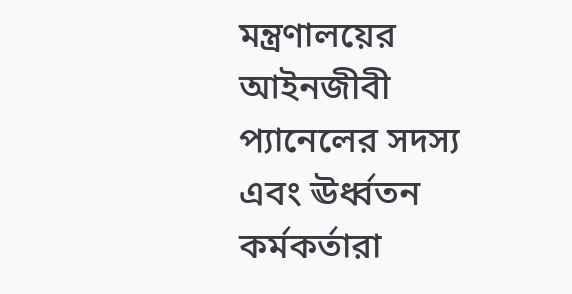মন্ত্রণালয়ের আইনজীবী প্যানেলের সদস্য এবং ঊর্ধ্বতন কর্মকর্তারা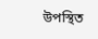উপস্থিত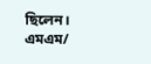ছিলেন।
এমএম/